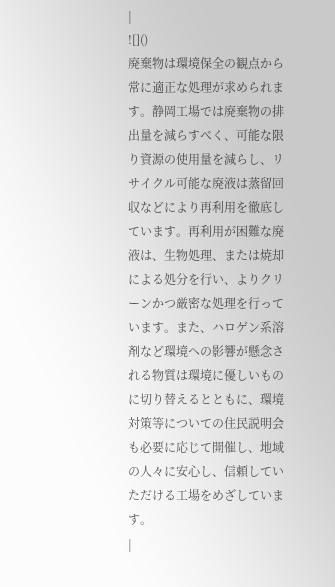|
![]()
廃棄物は環境保全の観点から常に適正な処理が求められます。静岡工場では廃棄物の排出量を減らすべく、可能な限り資源の使用量を減らし、リサイクル可能な廃液は蒸留回収などにより再利用を徹底しています。再利用が困難な廃液は、生物処理、または焼却による処分を行い、よりクリーンかつ厳密な処理を行っています。また、ハロゲン系溶剤など環境への影響が懸念される物質は環境に優しいものに切り替えるとともに、環境対策等についての住民説明会も必要に応じて開催し、地域の人々に安心し、信頼していただける工場をめざしています。
|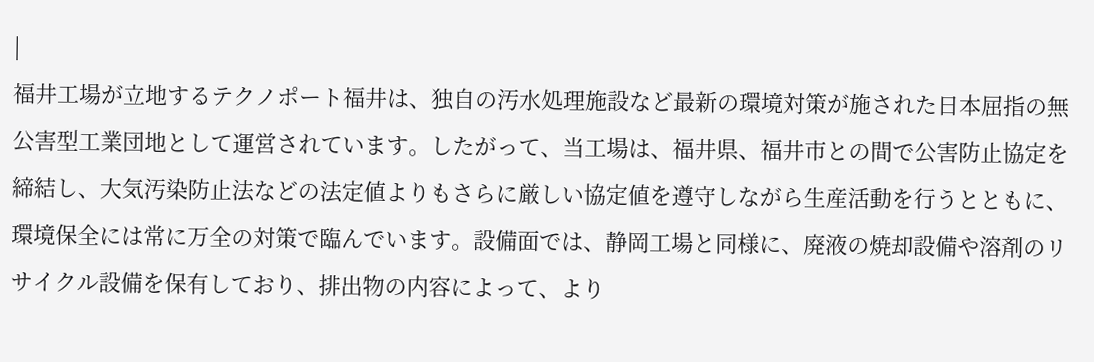|
福井工場が立地するテクノポート福井は、独自の汚水処理施設など最新の環境対策が施された日本屈指の無公害型工業団地として運営されています。したがって、当工場は、福井県、福井市との間で公害防止協定を締結し、大気汚染防止法などの法定値よりもさらに厳しい協定値を遵守しながら生産活動を行うとともに、環境保全には常に万全の対策で臨んでいます。設備面では、静岡工場と同様に、廃液の焼却設備や溶剤のリサイクル設備を保有しており、排出物の内容によって、より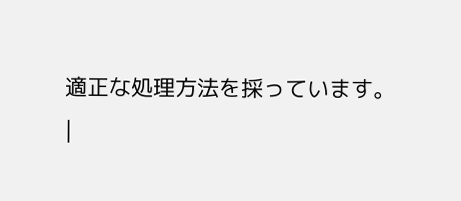適正な処理方法を採っています。
|